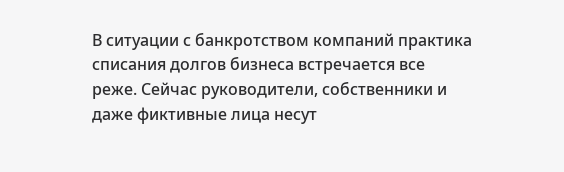В ситуации с банкротством компаний практика списания долгов бизнеса встречается все реже. Сейчас руководители, собственники и даже фиктивные лица несут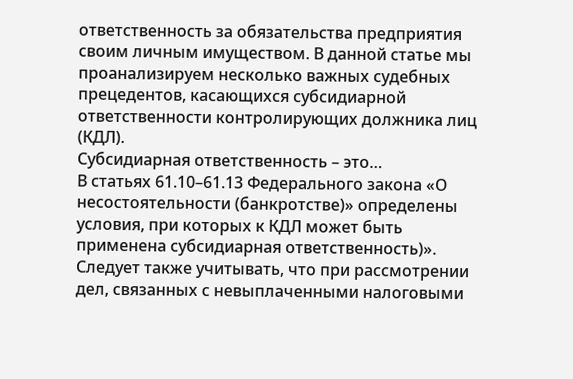ответственность за обязательства предприятия своим личным имуществом. В данной статье мы проанализируем несколько важных судебных прецедентов, касающихся субсидиарной ответственности контролирующих должника лиц (КДЛ).
Субсидиарная ответственность – это…
В статьях 61.10–61.13 Федерального закона «О несостоятельности (банкротстве)» определены условия, при которых к КДЛ может быть применена субсидиарная ответственность)».
Следует также учитывать, что при рассмотрении дел, связанных с невыплаченными налоговыми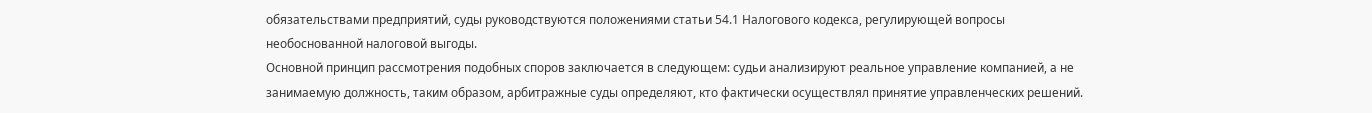обязательствами предприятий, суды руководствуются положениями статьи 54.1 Налогового кодекса, регулирующей вопросы необоснованной налоговой выгоды.
Основной принцип рассмотрения подобных споров заключается в следующем: судьи анализируют реальное управление компанией, а не занимаемую должность, таким образом, арбитражные суды определяют, кто фактически осуществлял принятие управленческих решений.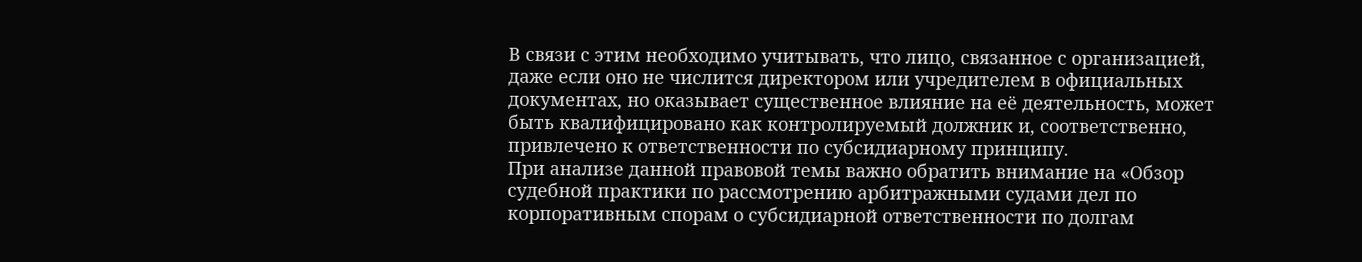В связи с этим необходимо учитывать, что лицо, связанное с организацией, даже если оно не числится директором или учредителем в официальных документах, но оказывает существенное влияние на её деятельность, может быть квалифицировано как контролируемый должник и, соответственно, привлечено к ответственности по субсидиарному принципу.
При анализе данной правовой темы важно обратить внимание на «Обзор судебной практики по рассмотрению арбитражными судами дел по корпоративным спорам о субсидиарной ответственности по долгам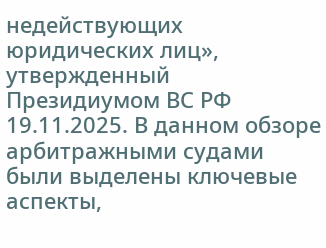недействующих юридических лиц», утвержденный Президиумом ВС РФ 19.11.2025. В данном обзоре арбитражными судами были выделены ключевые аспекты,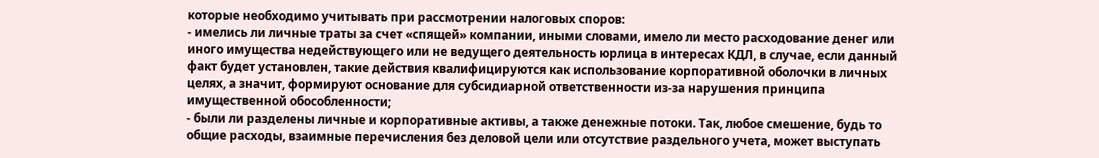которые необходимо учитывать при рассмотрении налоговых споров:
- имелись ли личные траты за счет «спящей» компании, иными словами, имело ли место расходование денег или иного имущества недействующего или не ведущего деятельность юрлица в интересах КДЛ, в случае, если данный факт будет установлен, такие действия квалифицируются как использование корпоративной оболочки в личных целях, а значит, формируют основание для субсидиарной ответственности из-за нарушения принципа имущественной обособленности;
- были ли разделены личные и корпоративные активы, а также денежные потоки. Так, любое смешение, будь то общие расходы, взаимные перечисления без деловой цели или отсутствие раздельного учета, может выступать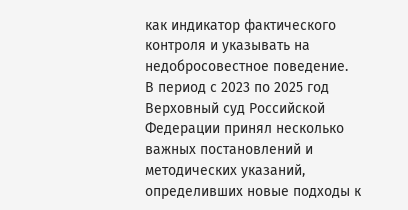как индикатор фактического контроля и указывать на недобросовестное поведение.
В период с 2023 по 2025 год Верховный суд Российской Федерации принял несколько важных постановлений и методических указаний, определивших новые подходы к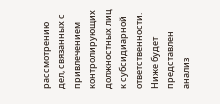рассмотрению дел, связанных с привлечением контролирующих должностных лиц к субсидиарной ответственности. Ниже будет представлен анализ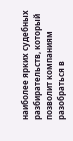наиболее ярких судебных разбирательств, который позволит компаниям разобраться в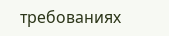требованиях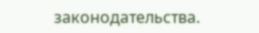законодательства.